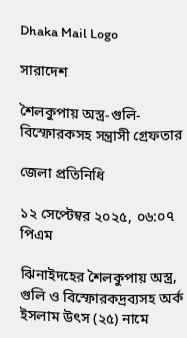Dhaka Mail Logo

সারাদেশ

শৈলকুপায় অস্ত্র-গুলি-বিস্ফোরকসহ সন্ত্রাসী গ্রেফতার

জেলা প্রতিনিধি

১২ সেপ্টেম্বর ২০২৫, ০৬:০৭ পিএম

ঝিনাইদহের শৈলকুপায় অস্ত্র, গুলি ও বিস্ফোরকদ্রব্যসহ অর্ক ইসলাম উৎস (২৫) নামে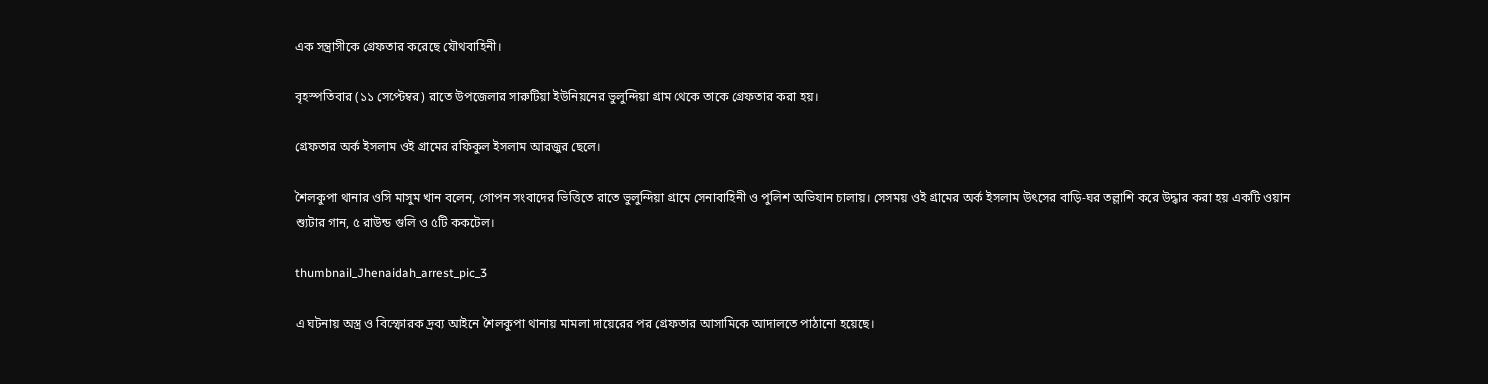এক সন্ত্রাসীকে গ্রেফতার করেছে যৌথবাহিনী।

বৃহস্পতিবার (১১ সেপ্টেম্বর) রাতে উপজেলার সারুটিয়া ইউনিয়নের ভুলুন্দিয়া গ্রাম থেকে তাকে গ্রেফতার করা হয়।

গ্রেফতার অর্ক ইসলাম ওই গ্রামের রফিকুল ইসলাম আরজুর ছেলে।

শৈলকুপা থানার ওসি মাসুম খান বলেন, গোপন সংবাদের ভিত্তিতে রাতে ভুলুন্দিয়া গ্রামে সেনাবাহিনী ও পুলিশ অভিযান চালায়। সেসময় ওই গ্রামের অর্ক ইসলাম উৎসের বাড়ি-ঘর তল্লাশি করে উদ্ধার করা হয় একটি ওয়ান শ্যুটার গান, ৫ রাউন্ড গুলি ও ৫টি ককটেল।

thumbnail_Jhenaidah_arrest_pic_3

এ ঘটনায় অস্ত্র ও বিস্ফোরক দ্রব্য আইনে শৈলকুপা থানায় মামলা দায়েরের পর গ্রেফতার আসামিকে আদালতে পাঠানো হয়েছে।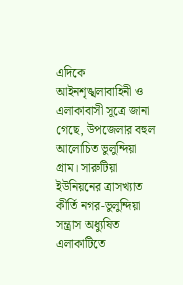এদিকে আইনশৃঙ্খলাবাহিনী ও এলাকাবাসী সূত্রে জানা গেছে, উপজেলার বহুল আলোচিত ভুলুন্দিয়া গ্রাম। সারুটিয়া ইউনিয়নের ত্রাসখ্যাত কীর্তি নগর-ভুলুন্দিয়া সন্ত্রাস অধ্যুষিত এলাকাটিতে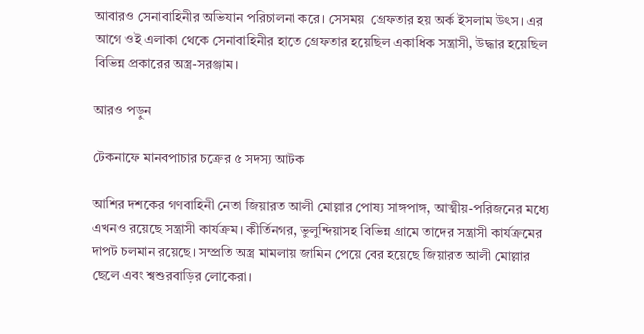আবারও সেনাবাহিনীর অভিযান পরিচালনা করে। সেসময়  গ্রেফতার হয় অর্ক ইসলাম উৎস। এর আগে ওই এলাকা থেকে সেনাবাহিনীর হাতে গ্রেফতার হয়েছিল একাধিক সন্ত্রাসী, উদ্ধার হয়েছিল বিভিন্ন প্রকারের অস্ত্র-সরঞ্জাম।

আরও পড়ুন

টেকনাফে মানবপাচার চক্রের ৫ সদস্য আটক

আশির দশকের গণবাহিনী নেতা জিয়ারত আলী মোল্লার পোষ্য সাঙ্গপাঙ্গ, আত্মীয়-পরিজনের মধ্যে এখনও রয়েছে সন্ত্রাসী কার্যক্রম। কীর্তিনগর, ভুলুন্দিয়াসহ বিভিন্ন গ্রামে তাদের সন্ত্রাসী কার্যক্রমের দাপট চলমান রয়েছে। সম্প্রতি অস্ত্র মামলায় জামিন পেয়ে বের হয়েছে জিয়ারত আলী মোল্লার ছেলে এবং শ্বশুরবাড়ির লোকেরা।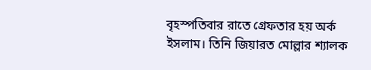বৃহস্পতিবার রাতে গ্রেফতার হয় অর্ক ইসলাম। তিনি জিয়ারত মোল্লার শ্যালক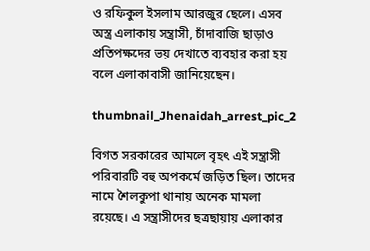ও রফিকুল ইসলাম আরজুর ছেলে। এসব অস্ত্র এলাকায় সন্ত্রাসী, চাঁদাবাজি ছাড়াও প্রতিপক্ষদের ভয় দেখাতে ব্যবহার করা হয় বলে এলাকাবাসী জানিয়েছেন।

thumbnail_Jhenaidah_arrest_pic_2

বিগত সরকারের আমলে বৃহৎ এই সন্ত্রাসী পরিবারটি বহু অপকর্মে জড়িত ছিল। তাদের নামে শৈলকুপা থানায় অনেক মামলা রয়েছে। এ সন্ত্রাসীদের ছত্রছায়ায় এলাকার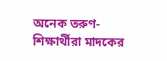অনেক তরুণ-শিক্ষার্থীরা মাদকের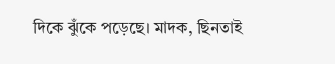দিকে ঝুঁকে পড়েছে। মাদক, ছিনতাই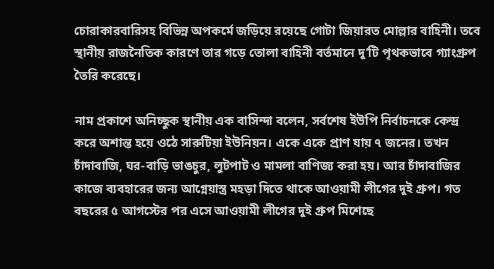চোরাকারবারিসহ বিভিন্ন অপকর্মে জড়িয়ে রয়েছে গোটা জিয়ারত মোল্লার বাহিনী। তবে স্থানীয় রাজনৈতিক কারণে তার গড়ে তোলা বাহিনী বর্তমানে দু’টি পৃথকভাবে গ্যাংগ্রুপ তৈরি করেছে।

নাম প্রকাশে অনিচ্ছুক স্থানীয় এক বাসিন্দা বলেন, সর্বশেষ ইউপি নির্বাচনকে কেন্দ্র করে অশান্ত হয়ে ওঠে সারুটিয়া ইউনিয়ন। একে একে প্রাণ যায় ৭ জনের। তখন চাঁদাবাজি, ঘর-বাড়ি ভাঙচুর, লুটপাট ও মামলা বাণিজ্য করা হয়। আর চাঁদাবাজির কাজে ব্যবহারের জন্য আগ্নেয়াস্ত্র মহড়া দিতে থাকে আওয়ামী লীগের দুই গ্রুপ। গত বছরের ৫ আগস্টের পর এসে আওয়ামী লীগের দুই গ্রুপ মিশেছে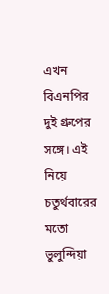এখন বিএনপির দুই গ্রুপের সঙ্গে। এই নিয়ে চতুর্থবারের মতো ভুলুন্দিয়া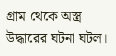গ্রাম থেকে অস্ত্র উদ্ধারের ঘটনা ঘটল।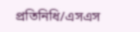প্রতিনিধি/এসএস